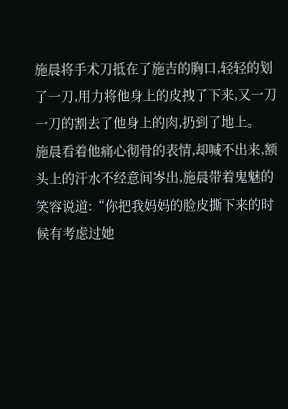施晨将手术刀抵在了施吉的胸口,轻轻的划了一刀,用力将他身上的皮拽了下来,又一刀一刀的割去了他身上的肉,扔到了地上。
施晨看着他痛心彻骨的表情,却喊不出来,额头上的汗水不经意间岑出,施晨带着鬼魅的笑容说道:“你把我妈妈的脸皮撕下来的时候有考虑过她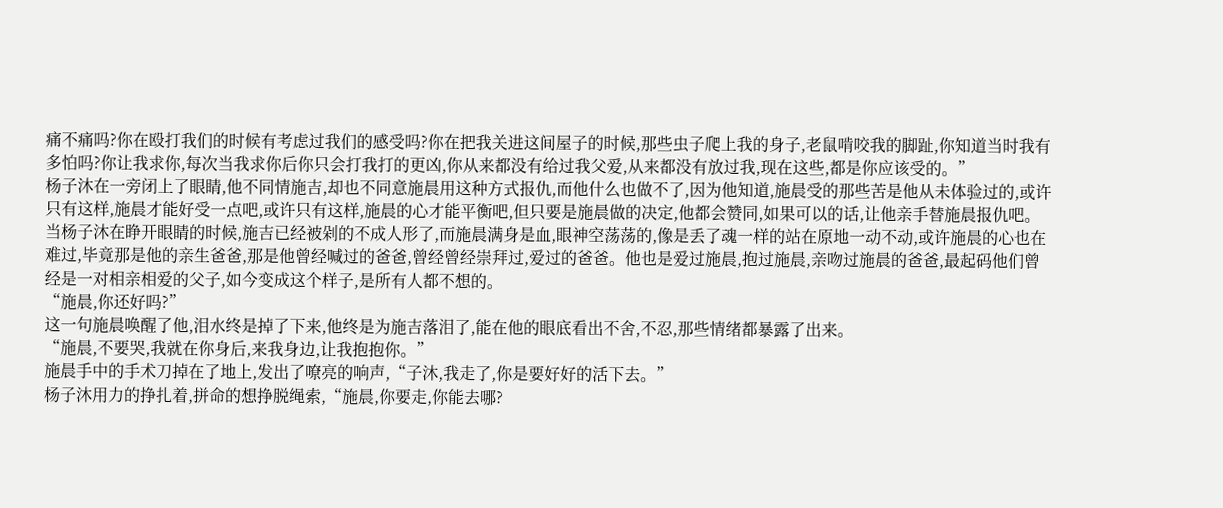痛不痛吗?你在殴打我们的时候有考虑过我们的感受吗?你在把我关进这间屋子的时候,那些虫子爬上我的身子,老鼠啃咬我的脚趾,你知道当时我有多怕吗?你让我求你,每次当我求你后你只会打我打的更凶,你从来都没有给过我父爱,从来都没有放过我,现在这些,都是你应该受的。”
杨子沐在一旁闭上了眼睛,他不同情施吉,却也不同意施晨用这种方式报仇,而他什么也做不了,因为他知道,施晨受的那些苦是他从未体验过的,或许只有这样,施晨才能好受一点吧,或许只有这样,施晨的心才能平衡吧,但只要是施晨做的决定,他都会赞同,如果可以的话,让他亲手替施晨报仇吧。
当杨子沐在睁开眼睛的时候,施吉已经被剁的不成人形了,而施晨满身是血,眼神空荡荡的,像是丢了魂一样的站在原地一动不动,或许施晨的心也在难过,毕竟那是他的亲生爸爸,那是他曾经喊过的爸爸,曾经曾经崇拜过,爱过的爸爸。他也是爱过施晨,抱过施晨,亲吻过施晨的爸爸,最起码他们曾经是一对相亲相爱的父子,如今变成这个样子,是所有人都不想的。
“施晨,你还好吗?”
这一句施晨唤醒了他,泪水终是掉了下来,他终是为施吉落泪了,能在他的眼底看出不舍,不忍,那些情绪都暴露了出来。
“施晨,不要哭,我就在你身后,来我身边,让我抱抱你。”
施晨手中的手术刀掉在了地上,发出了嘹亮的响声,“子沐,我走了,你是要好好的活下去。”
杨子沐用力的挣扎着,拼命的想挣脱绳索,“施晨,你要走,你能去哪?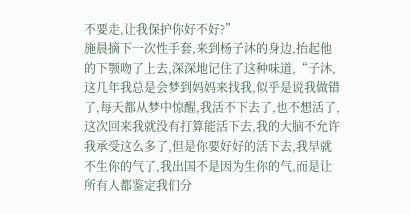不要走,让我保护你好不好?”
施晨摘下一次性手套,来到杨子沐的身边,抬起他的下颚吻了上去,深深地记住了这种味道,“子沐,这几年我总是会梦到妈妈来找我,似乎是说我做错了,每天都从梦中惊醒,我活不下去了,也不想活了,这次回来我就没有打算能活下去,我的大脑不允许我承受这么多了,但是你要好好的活下去,我早就不生你的气了,我出国不是因为生你的气,而是让所有人都鉴定我们分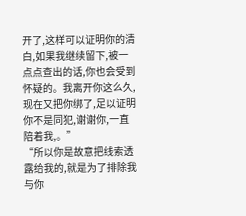开了,这样可以证明你的清白,如果我继续留下,被一点点查出的话,你也会受到怀疑的。我离开你这么久,现在又把你绑了,足以证明你不是同犯,谢谢你,一直陪着我,。”
“所以你是故意把线索透露给我的,就是为了排除我与你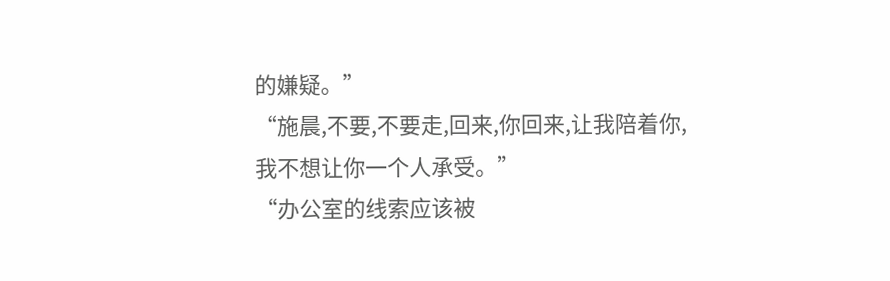的嫌疑。”
“施晨,不要,不要走,回来,你回来,让我陪着你,我不想让你一个人承受。”
“办公室的线索应该被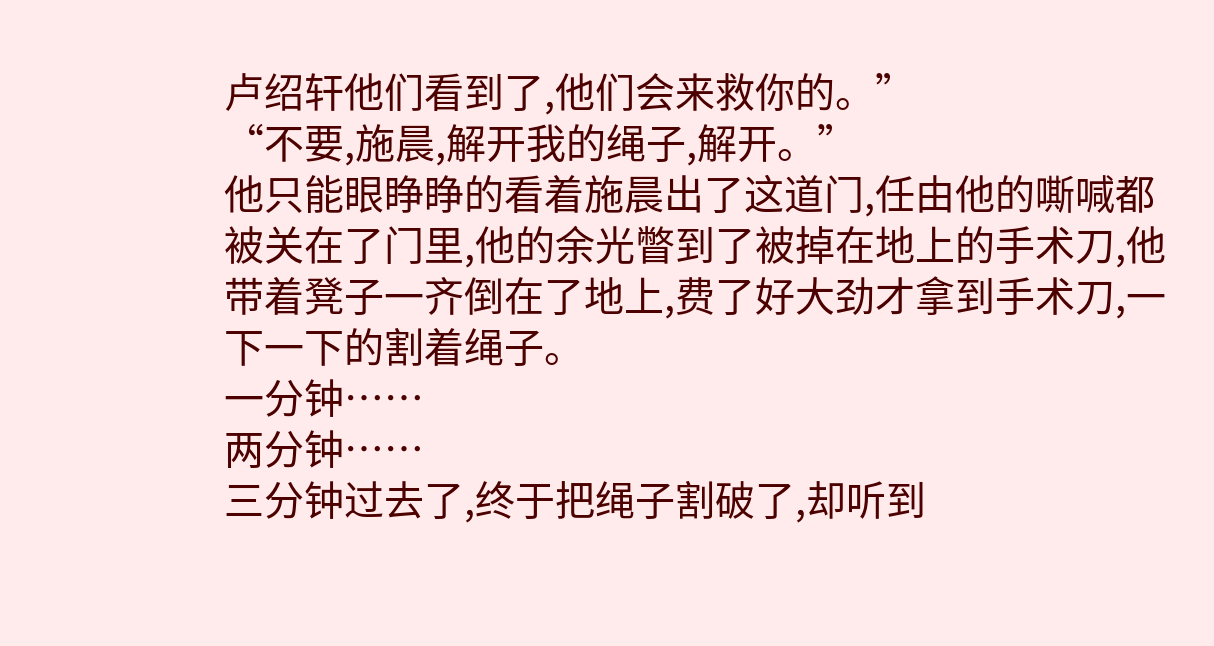卢绍轩他们看到了,他们会来救你的。”
“不要,施晨,解开我的绳子,解开。”
他只能眼睁睁的看着施晨出了这道门,任由他的嘶喊都被关在了门里,他的余光瞥到了被掉在地上的手术刀,他带着凳子一齐倒在了地上,费了好大劲才拿到手术刀,一下一下的割着绳子。
一分钟……
两分钟……
三分钟过去了,终于把绳子割破了,却听到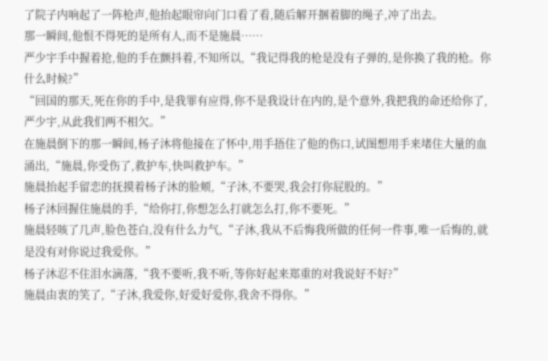了院子内响起了一阵枪声,他抬起眼帘向门口看了看,随后解开捆着脚的绳子,冲了出去。
那一瞬间,他恨不得死的是所有人,而不是施晨……
严少宇手中握着抢,他的手在颤抖着,不知所以,“我记得我的枪是没有子弹的,是你换了我的枪。你什么时候?”
“回国的那天,死在你的手中,是我罪有应得,你不是我设计在内的,是个意外,我把我的命还给你了,严少宇,从此我们两不相欠。”
在施晨倒下的那一瞬间,杨子沐将他接在了怀中,用手捂住了他的伤口,试图想用手来堵住大量的血涌出,“施晨,你受伤了,救护车,快叫救护车。”
施晨抬起手留恋的抚摸着杨子沐的脸颊,“子沐,不要哭,我会打你屁股的。”
杨子沐回握住施晨的手,“给你打,你想怎么打就怎么打,你不要死。”
施晨轻咳了几声,脸色苍白,没有什么力气,“子沐,我从不后悔我所做的任何一件事,唯一后悔的,就是没有对你说过我爱你。”
杨子沐忍不住泪水滴落,“我不要听,我不听,等你好起来郑重的对我说好不好?”
施晨由衷的笑了,“子沐,我爱你,好爱好爱你,我舍不得你。”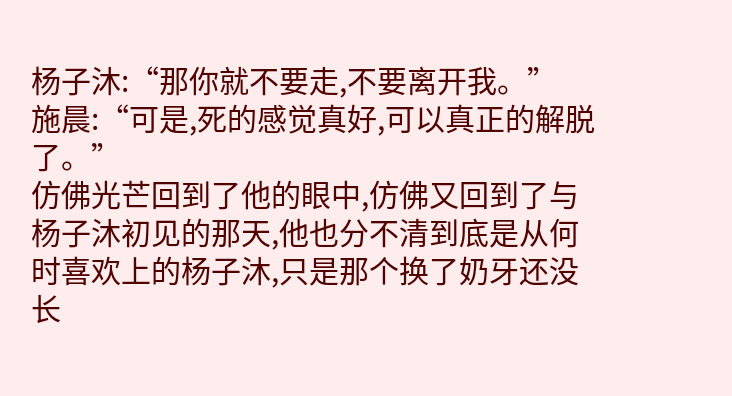杨子沐:“那你就不要走,不要离开我。”
施晨:“可是,死的感觉真好,可以真正的解脱了。”
仿佛光芒回到了他的眼中,仿佛又回到了与杨子沐初见的那天,他也分不清到底是从何时喜欢上的杨子沐,只是那个换了奶牙还没长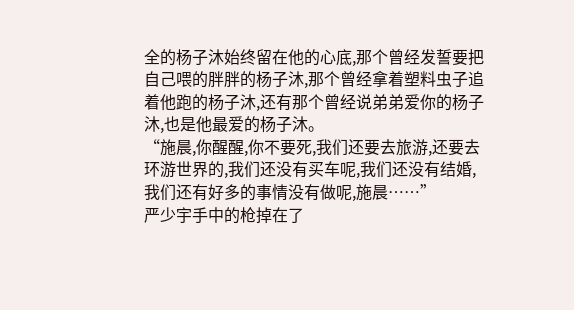全的杨子沐始终留在他的心底,那个曾经发誓要把自己喂的胖胖的杨子沐,那个曾经拿着塑料虫子追着他跑的杨子沐,还有那个曾经说弟弟爱你的杨子沐,也是他最爱的杨子沐。
“施晨,你醒醒,你不要死,我们还要去旅游,还要去环游世界的,我们还没有买车呢,我们还没有结婚,我们还有好多的事情没有做呢,施晨……”
严少宇手中的枪掉在了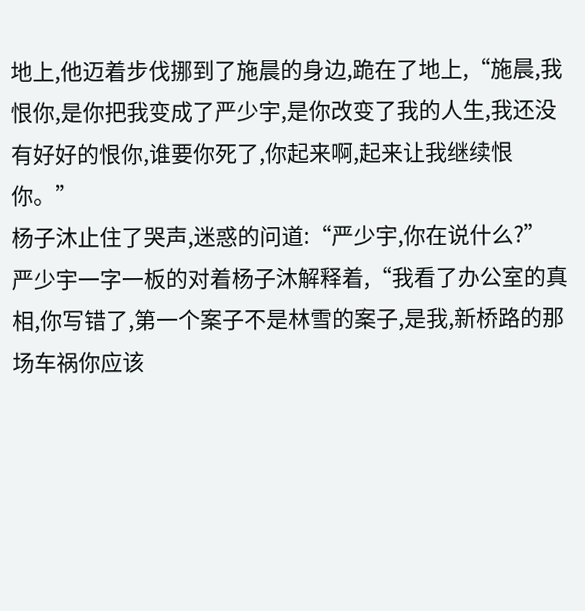地上,他迈着步伐挪到了施晨的身边,跪在了地上,“施晨,我恨你,是你把我变成了严少宇,是你改变了我的人生,我还没有好好的恨你,谁要你死了,你起来啊,起来让我继续恨你。”
杨子沐止住了哭声,迷惑的问道:“严少宇,你在说什么?”
严少宇一字一板的对着杨子沐解释着,“我看了办公室的真相,你写错了,第一个案子不是林雪的案子,是我,新桥路的那场车祸你应该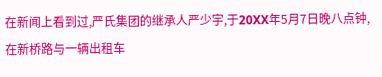在新闻上看到过,严氏集团的继承人严少宇,于20XX年5月7日晚八点钟,在新桥路与一辆出租车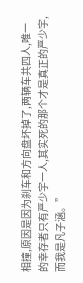相撞,原因是因为刹车和方向盘坏掉了,两辆车共四人,唯一的幸存者只有严少宇一人,其实死的那个才是真正的严少宇,而我是凡子涵。”